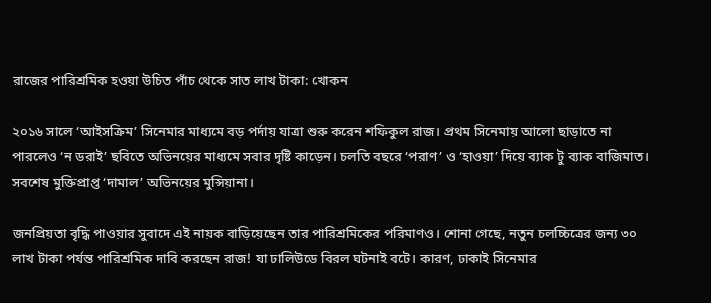রাজের পারিশ্রমিক হওয়া উচিত পাঁচ থেকে সাত লাখ টাকা: খোকন

২০১৬ সালে ‘আইসক্রিম’ সিনেমার মাধ্যমে বড় পর্দায় যাত্রা শুরু করেন শফিকুল রাজ। প্রথম সিনেমায় আলো ছাড়াতে না পারলেও ‘ন ডরাই’ ছবিতে অভিনয়ের মাধ্যমে সবার দৃষ্টি কাড়েন। চলতি বছরে ‘পরাণ’ ও ‘হাওয়া’ দিয়ে ব্যাক টু ব্যাক বাজিমাত। সবশেষ মুক্তিপ্রাপ্ত ‘দামাল’ অভিনয়ের মুন্সিয়ানা।

জনপ্রিয়তা বৃদ্ধি পাওয়ার সুবাদে এই নায়ক বাড়িয়েছেন তার পারিশ্রমিকের পরিমাণও। শোনা গেছে, নতুন চলচ্চিত্রের জন্য ৩০ লাখ টাকা পর্যন্ত পারিশ্রমিক দাবি করছেন রাজ! যা ঢালিউডে বিরল ঘটনাই বটে। কারণ, ঢাকাই সিনেমার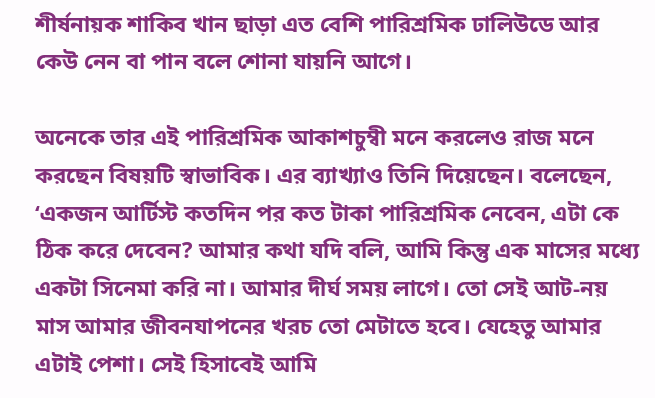শীর্ষনায়ক শাকিব খান ছাড়া এত বেশি পারিশ্রমিক ঢালিউডে আর কেউ নেন বা পান বলে শোনা যায়নি আগে।

অনেকে তার এই পারিশ্রমিক আকাশচুম্বী মনে করলেও রাজ মনে করছেন বিষয়টি স্বাভাবিক। এর ব্যাখ্যাও তিনি দিয়েছেন। বলেছেন, ‘একজন আর্টিস্ট কতদিন পর কত টাকা পারিশ্রমিক নেবেন, এটা কে ঠিক করে দেবেন? আমার কথা যদি বলি, আমি কিন্তু এক মাসের মধ্যে একটা সিনেমা করি না। আমার দীর্ঘ সময় লাগে। তো সেই আট-নয় মাস আমার জীবনযাপনের খরচ তো মেটাতে হবে। যেহেতু আমার এটাই পেশা। সেই হিসাবেই আমি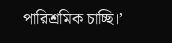পারিশ্রমিক চাচ্ছি।’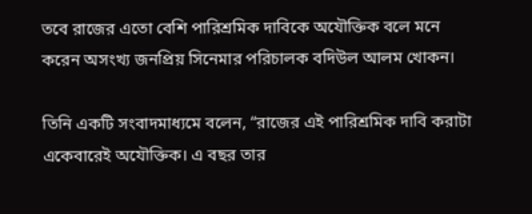তবে রাজের এতো বেশি পারিশ্রমিক দাবিকে অযৌক্তিক বলে মনে করেন অসংখ্য জনপ্রিয় সিনেমার পরিচালক বদিউল আলম খোকন।

তিনি একটি সংবাদমাধ্যমে বলেন, “রাজের এই পারিশ্রমিক দাবি করাটা একেবারেই অযৌক্তিক। এ বছর তার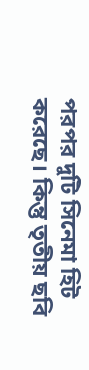পরপর দুটি সিনেমা হিট করেছে। কিন্তু তৃতীয় ছবি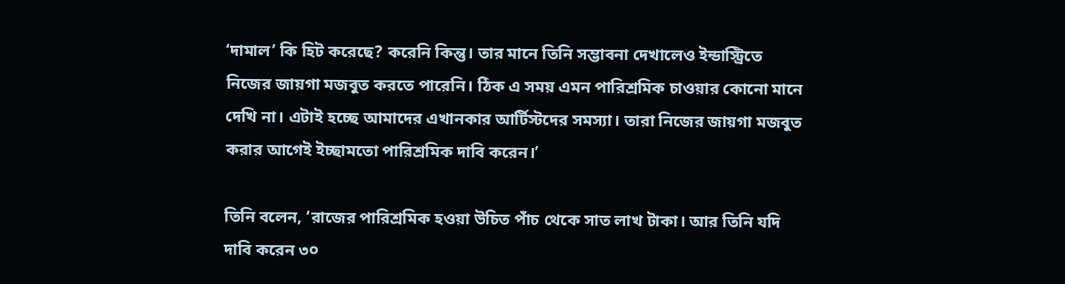‘দামাল’ কি হিট করেছে? করেনি কিন্তু। তার মানে তিনি সম্ভাবনা দেখালেও ইন্ডাস্ট্রিতে নিজের জায়গা মজবুত করতে পারেনি। ঠিক এ সময় এমন পারিশ্রমিক চাওয়ার কোনো মানে দেখি না। এটাই হচ্ছে আমাদের এখানকার আর্টিস্টদের সমস্যা। তারা নিজের জায়গা মজবুত করার আগেই ইচ্ছামতো পারিশ্রমিক দাবি করেন।’

তিনি বলেন, ‘রাজের পারিশ্রমিক হওয়া উচিত পাঁচ থেকে সাত লাখ টাকা। আর তিনি যদি দাবি করেন ৩০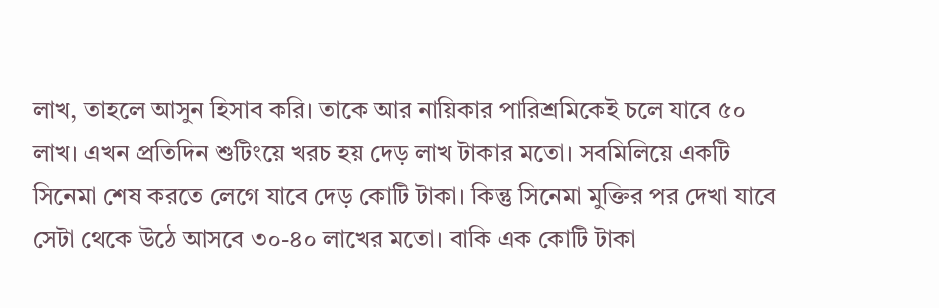লাখ, তাহলে আসুন হিসাব করি। তাকে আর নায়িকার পারিশ্রমিকেই চলে যাবে ৫০ লাখ। এখন প্রতিদিন শুটিংয়ে খরচ হয় দেড় লাখ টাকার মতো। সবমিলিয়ে একটি সিনেমা শেষ করতে লেগে যাবে দেড় কোটি টাকা। কিন্তু সিনেমা মুক্তির পর দেখা যাবে সেটা থেকে উঠে আসবে ৩০-৪০ লাখের মতো। বাকি এক কোটি টাকা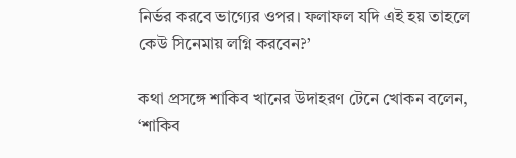নির্ভর করবে ভাগ্যের ওপর। ফলাফল যদি এই হয় তাহলে কেউ সিনেমায় লগ্নি করবেন?’

কথা প্রসঙ্গে শাকিব খানের উদাহরণ টেনে খোকন বলেন, ‘শাকিব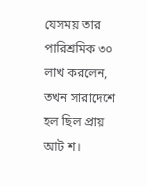যেসময় তার পারিশ্রমিক ৩০ লাখ করলেন, তখন সারাদেশে হল ছিল প্রায় আট শ।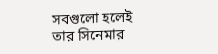সবগুলো হলেই তার সিনেমার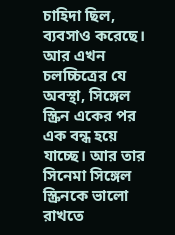চাহিদা ছিল, ব্যবসাও করেছে। আর এখন চলচ্চিত্রের যে অবস্থা, সিঙ্গেল স্ক্রিন একের পর এক বন্ধ হয়ে যাচ্ছে। আর তার সিনেমা সিঙ্গেল স্ক্রিনকে ভালো রাখতে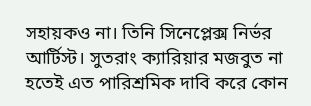সহায়কও না। তিনি সিনেপ্লেক্স নির্ভর আর্টিস্ট। সুতরাং ক্যারিয়ার মজবুত না হতেই এত পারিশ্রমিক দাবি করে কোন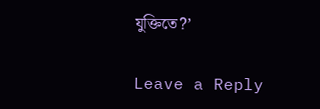যুক্তিতে?’

Leave a Reply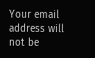Your email address will not be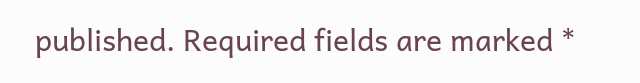published. Required fields are marked *